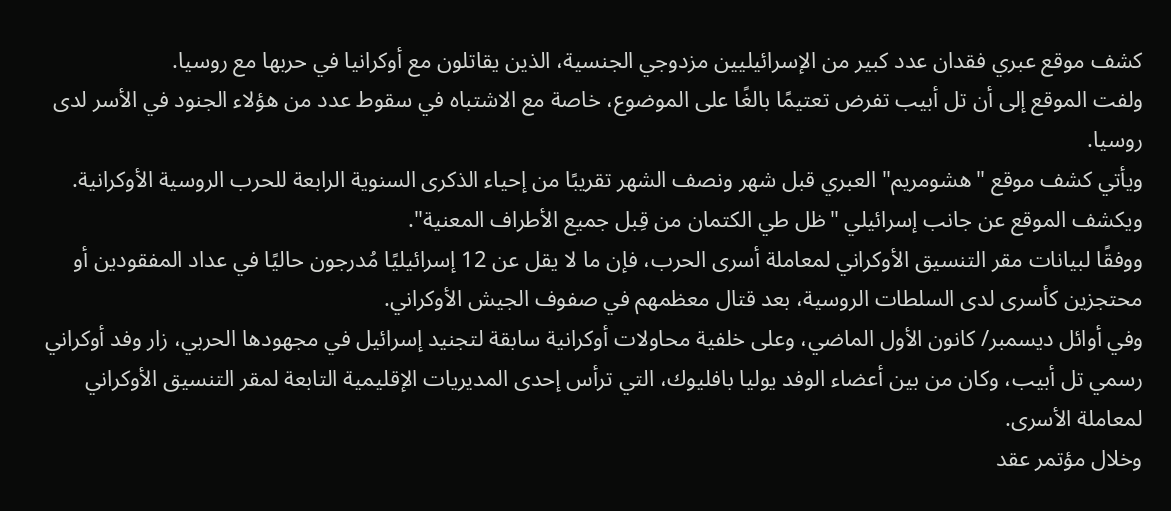كشف موقع عبري فقدان عدد كبير من الإسرائيليين مزدوجي الجنسية، الذين يقاتلون مع أوكرانيا في حربها مع روسيا.
ولفت الموقع إلى أن تل أبيب تفرض تعتيمًا بالغًا على الموضوع، خاصة مع الاشتباه في سقوط عدد من هؤلاء الجنود في الأسر لدى روسيا.
ويأتي كشف موقع "هشومريم" العبري قبل شهر ونصف الشهر تقريبًا من إحياء الذكرى السنوية الرابعة للحرب الروسية الأوكرانية.
ويكشف الموقع عن جانب إسرائيلي "ظل طي الكتمان من قِبل جميع الأطراف المعنية".
ووفقًا لبيانات مقر التنسيق الأوكراني لمعاملة أسرى الحرب، فإن ما لا يقل عن 12 إسرائيليًا مُدرجون حاليًا في عداد المفقودين أو محتجزين كأسرى لدى السلطات الروسية، بعد قتال معظمهم في صفوف الجيش الأوكراني.
وفي أوائل ديسمبر/ كانون الأول الماضي، وعلى خلفية محاولات أوكرانية سابقة لتجنيد إسرائيل في مجهودها الحربي، زار وفد أوكراني رسمي تل أبيب، وكان من بين أعضاء الوفد يوليا بافليوك، التي ترأس إحدى المديريات الإقليمية التابعة لمقر التنسيق الأوكراني لمعاملة الأسرى.
وخلال مؤتمر عقد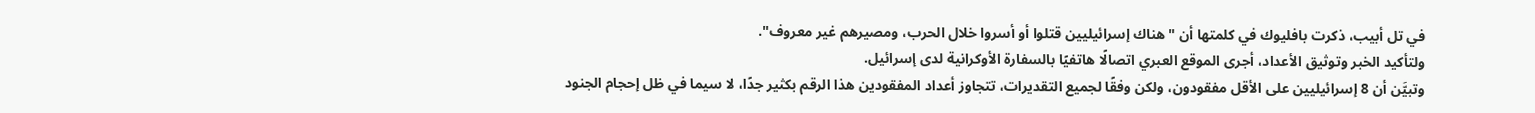في تل أبيب، ذكرت بافليوك في كلمتها أن "هناك إسرائيليين قتلوا أو أسروا خلال الحرب، ومصيرهم غير معروف".
ولتأكيد الخبر وتوثيق الأعداد، أجرى الموقع العبري اتصالًا هاتفيًا بالسفارة الأوكرانية لدى إسرائيل.
وتبيَّن أن 8 إسرائيليين على الأقل مفقودون، ولكن وفقًا لجميع التقديرات، تتجاوز أعداد المفقودين هذا الرقم بكثير جدًا، لا سيما في ظل إحجام الجنود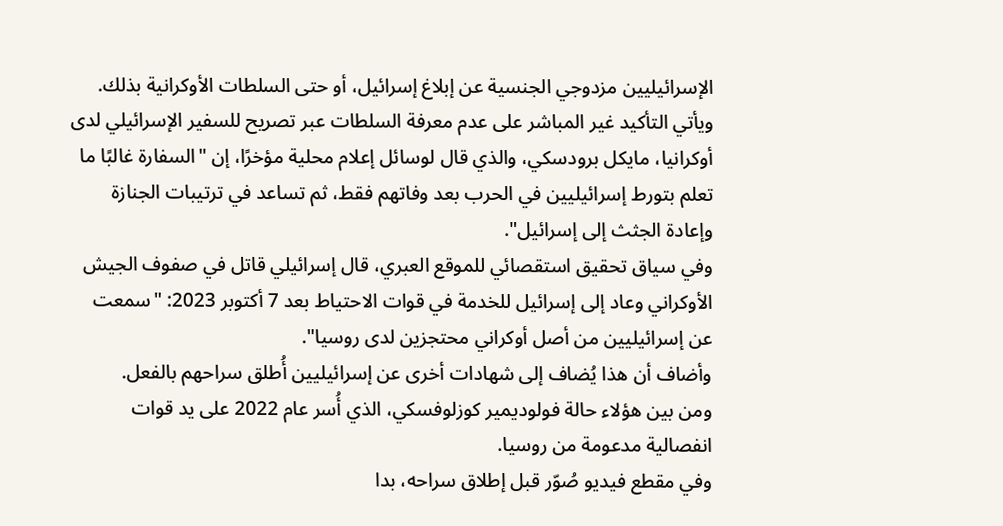الإسرائيليين مزدوجي الجنسية عن إبلاغ إسرائيل، أو حتى السلطات الأوكرانية بذلك.
ويأتي التأكيد غير المباشر على عدم معرفة السلطات عبر تصريح للسفير الإسرائيلي لدى أوكرانيا، مايكل برودسكي، والذي قال لوسائل إعلام محلية مؤخرًا، إن "السفارة غالبًا ما تعلم بتورط إسرائيليين في الحرب بعد وفاتهم فقط، ثم تساعد في ترتيبات الجنازة وإعادة الجثث إلى إسرائيل".
وفي سياق تحقيق استقصائي للموقع العبري، قال إسرائيلي قاتل في صفوف الجيش الأوكراني وعاد إلى إسرائيل للخدمة في قوات الاحتياط بعد 7 أكتوبر 2023: "سمعت عن إسرائيليين من أصل أوكراني محتجزين لدى روسيا".
وأضاف أن هذا يُضاف إلى شهادات أخرى عن إسرائيليين أُطلق سراحهم بالفعل.
ومن بين هؤلاء حالة فولوديمير كوزلوفسكي، الذي أُسر عام 2022 على يد قوات انفصالية مدعومة من روسيا.
وفي مقطع فيديو صُوّر قبل إطلاق سراحه، بدا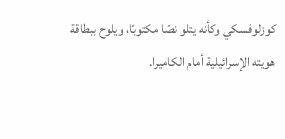كوزلوفسكي وكأنه يتلو نصًا مكتوبًا، ويلوح ببطاقة هويته الإسرائيلية أمام الكاميرا.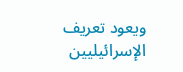ويعود تعريف الإسرائيليين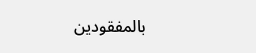بالمفقودين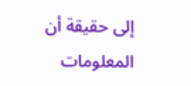إلى حقيقة أن المعلومات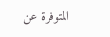المتوفرة عن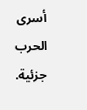أسرى الحرب جزئية.